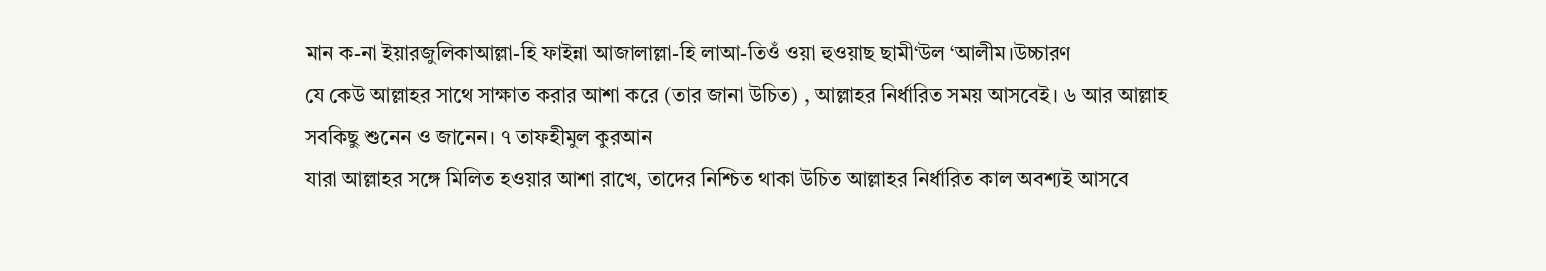মান ক-না ইয়ারজুলিকাআল্লা-হি ফাইন্না আজালাল্লা-হি লাআ-তিওঁ ওয়া হুওয়াছ ছামী‘উল ‘আলীম।উচ্চারণ
যে কেউ আল্লাহর সাথে সাক্ষাত করার আশা করে (তার জানা উচিত) , আল্লাহর নির্ধারিত সময় আসবেই। ৬ আর আল্লাহ সবকিছু শুনেন ও জানেন। ৭ তাফহীমুল কুরআন
যারা আল্লাহর সঙ্গে মিলিত হওয়ার আশা রাখে, তাদের নিশ্চিত থাকা উচিত আল্লাহর নির্ধারিত কাল অবশ্যই আসবে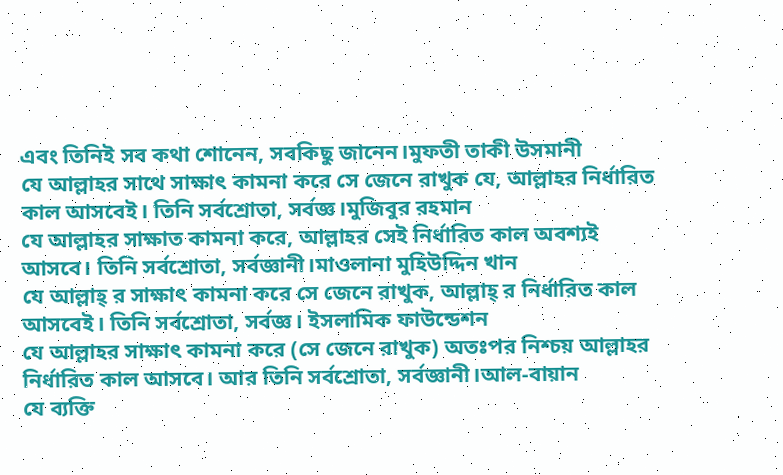এবং তিনিই সব কথা শোনেন, সবকিছু জানেন।মুফতী তাকী উসমানী
যে আল্লাহর সাথে সাক্ষাৎ কামনা করে সে জেনে রাখুক যে, আল্লাহর নির্ধারিত কাল আসবেই। তিনি সর্বশ্রোতা, সর্বজ্ঞ।মুজিবুর রহমান
যে আল্লাহর সাক্ষাত কামনা করে, আল্লাহর সেই নির্ধারিত কাল অবশ্যই আসবে। তিনি সর্বশ্রোতা, সর্বজ্ঞানী।মাওলানা মুহিউদ্দিন খান
যে আল্লাহ্ র সাক্ষাৎ কামনা করে সে জেনে রাখুক, আল্লাহ্ র নির্ধারিত কাল আসবেই। তিনি সর্বশ্রোতা, সর্বজ্ঞ। ইসলামিক ফাউন্ডেশন
যে আল্লাহর সাক্ষাৎ কামনা করে (সে জেনে রাখুক) অতঃপর নিশ্চয় আল্লাহর নির্ধারিত কাল আসবে। আর তিনি সর্বশ্রোতা, সর্বজ্ঞানী।আল-বায়ান
যে ব্যক্তি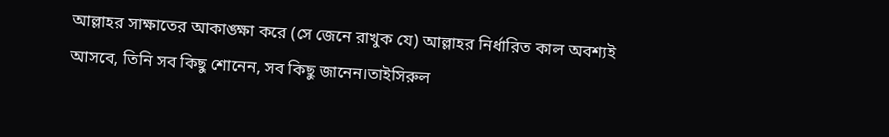আল্লাহর সাক্ষাতের আকাঙ্ক্ষা করে (সে জেনে রাখুক যে) আল্লাহর নির্ধারিত কাল অবশ্যই আসবে, তিনি সব কিছু শোনেন, সব কিছু জানেন।তাইসিরুল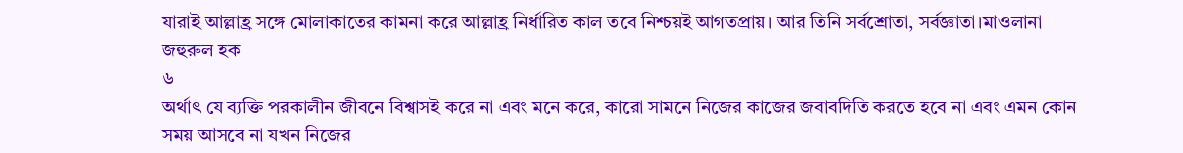যারাই আল্লাহ্র সঙ্গে মোলাকাতের কামনা করে আল্লাহ্র নির্ধারিত কাল তবে নিশ্চয়ই আগতপ্রায়। আর তিনি সর্বশ্রোতা, সর্বজ্ঞাতা।মাওলানা জহুরুল হক
৬
অর্থাৎ যে ব্যক্তি পরকালীন জীবনে বিশ্বাসই করে না এবং মনে করে, কারো সামনে নিজের কাজের জবাবদিতি করতে হবে না এবং এমন কোন সময় আসবে না যখন নিজের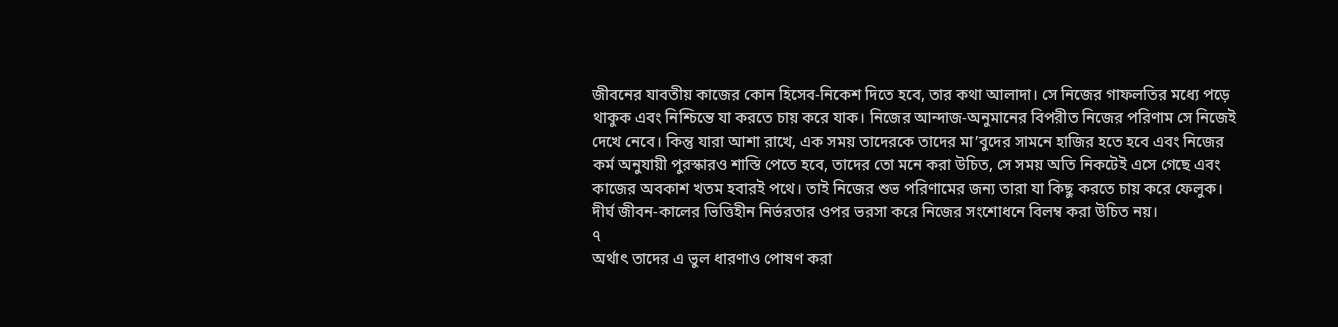জীবনের যাবতীয় কাজের কোন হিসেব-নিকেশ দিতে হবে, তার কথা আলাদা। সে নিজের গাফলতির মধ্যে পড়ে থাকুক এবং নিশ্চিন্তে যা করতে চায় করে যাক। নিজের আন্দাজ-অনুমানের বিপরীত নিজের পরিণাম সে নিজেই দেখে নেবে। কিন্তু যারা আশা রাখে, এক সময় তাদেরকে তাদের মা’বুদের সামনে হাজির হতে হবে এবং নিজের কর্ম অনুযায়ী পুরস্কারও শাস্তি পেতে হবে, তাদের তো মনে করা উচিত, সে সময় অতি নিকটেই এসে গেছে এবং কাজের অবকাশ খতম হবারই পথে। তাই নিজের শুভ পরিণামের জন্য তারা যা কিছু করতে চায় করে ফেলুক। দীর্ঘ জীবন-কালের ভিত্তিহীন নির্ভরতার ওপর ভরসা করে নিজের সংশোধনে বিলম্ব করা উচিত নয়।
৭
অর্থাৎ তাদের এ ভুল ধারণাও পোষণ করা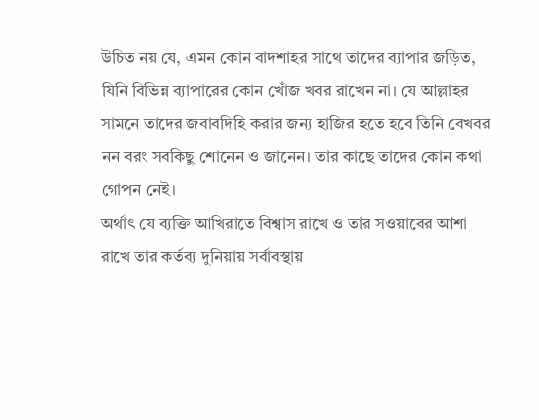উচিত নয় যে, এমন কোন বাদশাহর সাথে তাদের ব্যাপার জড়িত, যিনি বিভিন্ন ব্যাপারের কোন খোঁজ খবর রাখেন না। যে আল্লাহর সামনে তাদের জবাবদিহি করার জন্য হাজির হতে হবে তিনি বেখবর নন বরং সবকিছু শোনেন ও জানেন। তার কাছে তাদের কোন কথা গোপন নেই।
অর্থাৎ যে ব্যক্তি আখিরাতে বিশ্বাস রাখে ও তার সওয়াবের আশা রাখে তার কর্তব্য দুনিয়ায় সর্বাবস্থায়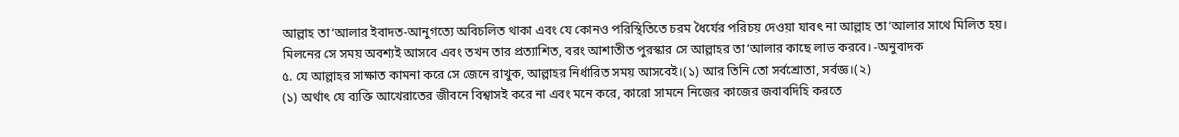আল্লাহ তা‘আলার ইবাদত-আনুগত্যে অবিচলিত থাকা এবং যে কোনও পরিস্থিতিতে চরম ধৈর্যের পরিচয় দেওয়া যাবৎ না আল্লাহ তা‘আলার সাথে মিলিত হয়। মিলনের সে সময় অবশ্যই আসবে এবং তখন তার প্রত্যাশিত, বরং আশাতীত পুরস্কার সে আল্লাহর তা‘আলার কাছে লাভ করবে। -অনুবাদক
৫. যে আল্লাহর সাক্ষাত কামনা করে সে জেনে রাখুক, আল্লাহর নির্ধারিত সময় আসবেই।(১) আর তিনি তো সর্বশ্রোতা, সর্বজ্ঞ।(২)
(১) অর্থাৎ যে ব্যক্তি আখেরাতের জীবনে বিশ্বাসই করে না এবং মনে করে, কারো সামনে নিজের কাজের জবাবদিহি করতে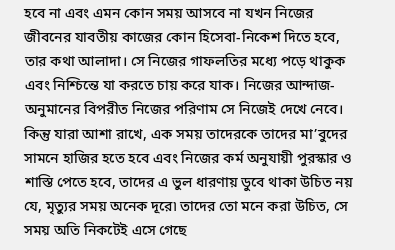হবে না এবং এমন কোন সময় আসবে না যখন নিজের জীবনের যাবতীয় কাজের কোন হিসেবা-নিকেশ দিতে হবে, তার কথা আলাদা। সে নিজের গাফলতির মধ্যে পড়ে থাকুক এবং নিশ্চিন্তে যা করতে চায় করে যাক। নিজের আন্দাজ-অনুমানের বিপরীত নিজের পরিণাম সে নিজেই দেখে নেবে। কিন্তু যারা আশা রাখে, এক সময় তাদেরকে তাদের মা’বুদের সামনে হাজির হতে হবে এবং নিজের কর্ম অনুযায়ী পুরস্কার ও শাস্তি পেতে হবে, তাদের এ ভুল ধারণায় ডুবে থাকা উচিত নয় যে, মৃত্যুর সময় অনেক দূরে৷ তাদের তো মনে করা উচিত, সে সময় অতি নিকটেই এসে গেছে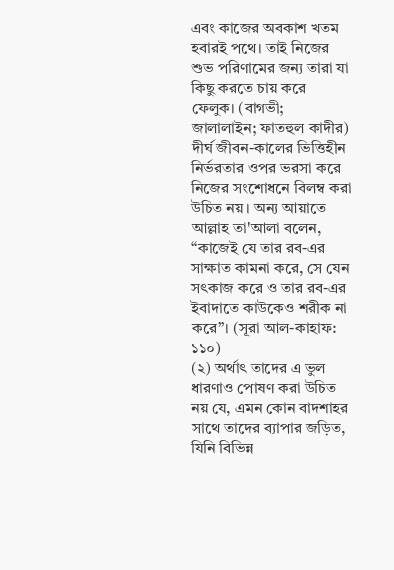এবং কাজের অবকাশ খতম হবারই পথে। তাই নিজের শুভ পরিণামের জন্য তারা যা কিছু করতে চায় করে ফেলুক। (বাগভী; জালালাইন; ফাতহুল কাদীর) দীর্ঘ জীবন-কালের ভিত্তিহীন নির্ভরতার ওপর ভরসা করে নিজের সংশোধনে বিলম্ব করা উচিত নয়। অন্য আয়াতে আল্লাহ তা'আলা বলেন, “কাজেই যে তার রব-এর সাক্ষাত কামনা করে, সে যেন সৎকাজ করে ও তার রব-এর ইবাদাতে কাউকেও শরীক না করে”। (সূরা আল-কাহাফ: ১১০)
(২) অর্থাৎ তাদের এ ভুল ধারণাও পোষণ করা উচিত নয় যে, এমন কোন বাদশাহর সাথে তাদের ব্যাপার জড়িত, যিনি বিভিন্ন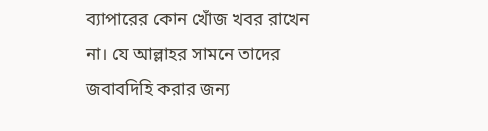ব্যাপারের কোন খোঁজ খবর রাখেন না। যে আল্লাহর সামনে তাদের জবাবদিহি করার জন্য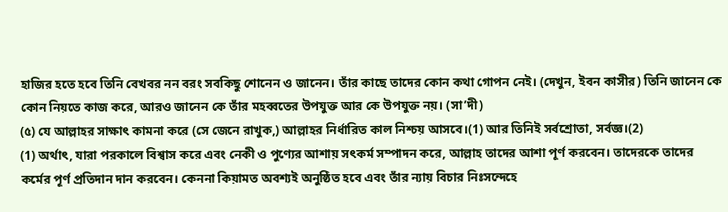হাজির হতে হবে তিনি বেখবর নন বরং সবকিছু শোনেন ও জানেন। তাঁর কাছে তাদের কোন কথা গোপন নেই। (দেখুন, ইবন কাসীর) তিনি জানেন কে কোন নিয়তে কাজ করে, আরও জানেন কে তাঁর মহব্বতের উপযুক্ত আর কে উপযুক্ত নয়। (সা’দী)
(৫) যে আল্লাহর সাক্ষাৎ কামনা করে (সে জেনে রাখুক,) আল্লাহর নির্ধারিত কাল নিশ্চয় আসবে।(1) আর তিনিই সর্বশ্রোতা, সর্বজ্ঞ।(2)
(1) অর্থাৎ, যারা পরকালে বিশ্বাস করে এবং নেকী ও পুণ্যের আশায় সৎকর্ম সম্পাদন করে, আল্লাহ তাদের আশা পূর্ণ করবেন। তাদেরকে তাদের কর্মের পূর্ণ প্রতিদান দান করবেন। কেননা কিয়ামত অবশ্যই অনুষ্ঠিত হবে এবং তাঁর ন্যায় বিচার নিঃসন্দেহে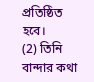প্রতিষ্ঠিত হবে।
(2) তিনি বান্দার কথা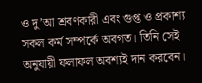ও দু’আ শ্রবণকারী এবং গুপ্ত ও প্রকাশ্য সকল কর্ম সম্পর্কে অবগত। তিনি সেই অনুযায়ী ফলাফল অবশ্যই দান করবেন।